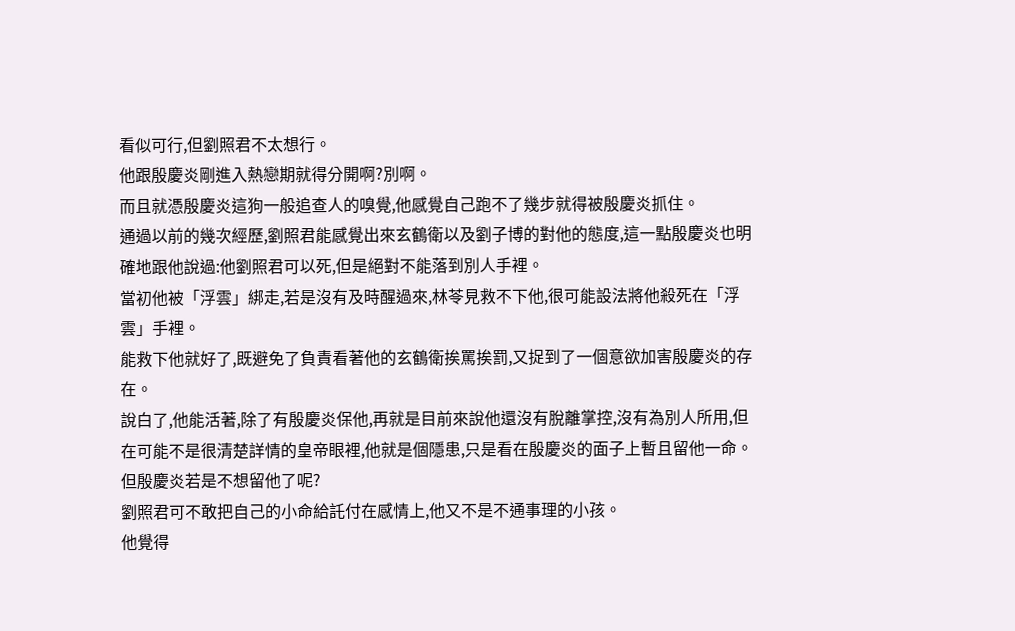看似可行,但劉照君不太想行。
他跟殷慶炎剛進入熱戀期就得分開啊?別啊。
而且就憑殷慶炎這狗一般追查人的嗅覺,他感覺自己跑不了幾步就得被殷慶炎抓住。
通過以前的幾次經歷,劉照君能感覺出來玄鶴衛以及劉子博的對他的態度,這一點殷慶炎也明確地跟他說過:他劉照君可以死,但是絕對不能落到別人手裡。
當初他被「浮雲」綁走,若是沒有及時醒過來,林苓見救不下他,很可能設法將他殺死在「浮雲」手裡。
能救下他就好了,既避免了負責看著他的玄鶴衛挨罵挨罰,又捉到了一個意欲加害殷慶炎的存在。
說白了,他能活著,除了有殷慶炎保他,再就是目前來說他還沒有脫離掌控,沒有為別人所用,但在可能不是很清楚詳情的皇帝眼裡,他就是個隱患,只是看在殷慶炎的面子上暫且留他一命。
但殷慶炎若是不想留他了呢?
劉照君可不敢把自己的小命給託付在感情上,他又不是不通事理的小孩。
他覺得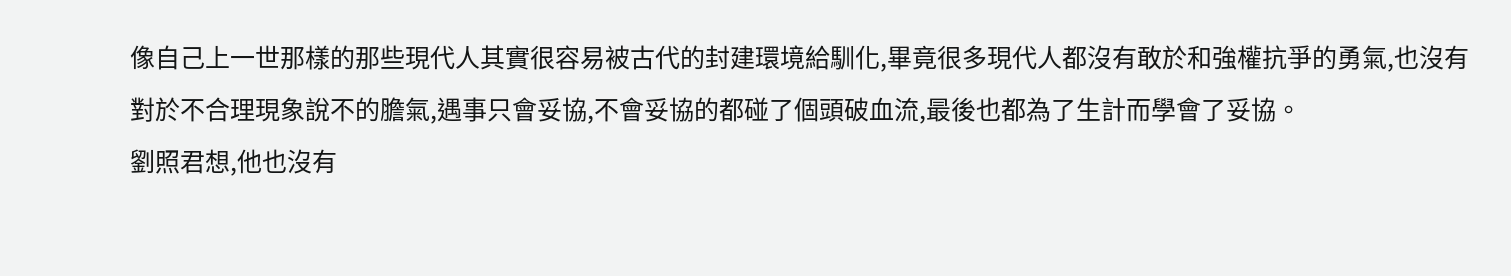像自己上一世那樣的那些現代人其實很容易被古代的封建環境給馴化,畢竟很多現代人都沒有敢於和強權抗爭的勇氣,也沒有對於不合理現象說不的膽氣,遇事只會妥協,不會妥協的都碰了個頭破血流,最後也都為了生計而學會了妥協。
劉照君想,他也沒有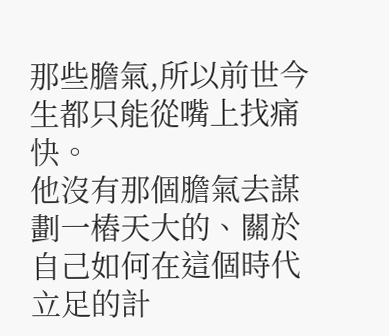那些膽氣,所以前世今生都只能從嘴上找痛快。
他沒有那個膽氣去謀劃一樁天大的、關於自己如何在這個時代立足的計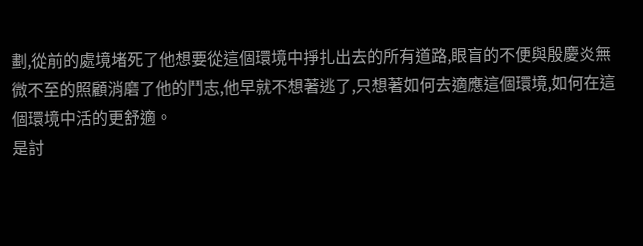劃,從前的處境堵死了他想要從這個環境中掙扎出去的所有道路,眼盲的不便與殷慶炎無微不至的照顧消磨了他的鬥志,他早就不想著逃了,只想著如何去適應這個環境,如何在這個環境中活的更舒適。
是討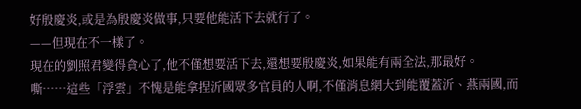好殷慶炎,或是為殷慶炎做事,只要他能活下去就行了。
——但現在不一樣了。
現在的劉照君變得貪心了,他不僅想要活下去,還想要殷慶炎,如果能有兩全法,那最好。
嘶……這些「浮雲」不愧是能拿捏沂國眾多官員的人啊,不僅消息網大到能覆蓋沂、燕兩國,而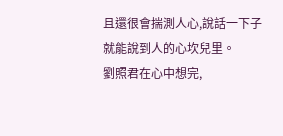且還很會揣測人心,說話一下子就能說到人的心坎兒里。
劉照君在心中想完,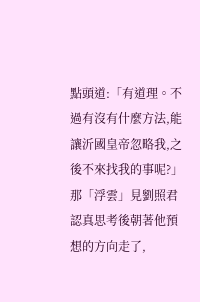點頭道:「有道理。不過有沒有什麼方法,能讓沂國皇帝忽略我,之後不來找我的事呢?」
那「浮雲」見劉照君認真思考後朝著他預想的方向走了,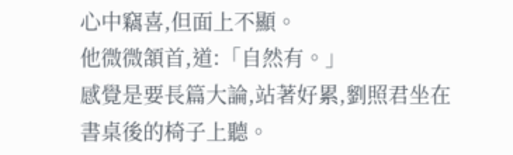心中竊喜,但面上不顯。
他微微頷首,道:「自然有。」
感覺是要長篇大論,站著好累,劉照君坐在書桌後的椅子上聽。